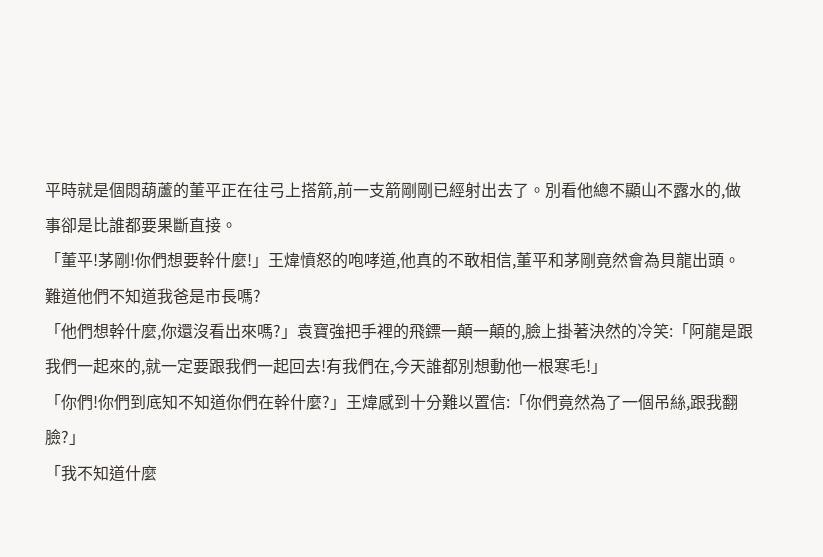平時就是個悶葫蘆的董平正在往弓上搭箭,前一支箭剛剛已經射出去了。別看他總不顯山不露水的,做事卻是比誰都要果斷直接。
「董平!茅剛!你們想要幹什麼!」王煒憤怒的咆哮道,他真的不敢相信,董平和茅剛竟然會為貝龍出頭。
難道他們不知道我爸是市長嗎?
「他們想幹什麼,你還沒看出來嗎?」袁寶強把手裡的飛鏢一顛一顛的,臉上掛著決然的冷笑:「阿龍是跟我們一起來的,就一定要跟我們一起回去!有我們在,今天誰都別想動他一根寒毛!」
「你們!你們到底知不知道你們在幹什麼?」王煒感到十分難以置信:「你們竟然為了一個吊絲,跟我翻臉?」
「我不知道什麼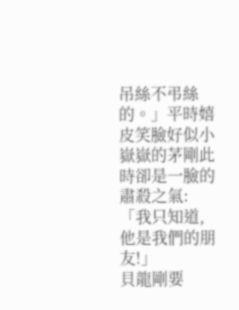吊絲不弔絲的。」平時嬉皮笑臉好似小嶽嶽的茅剛此時卻是一臉的肅殺之氣:「我只知道,他是我們的朋友!」
貝龍剛要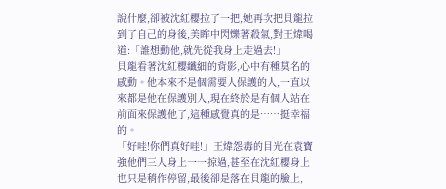說什麼,卻被沈紅櫻拉了一把,她再次把貝龍拉到了自己的身後,美眸中閃爍著殺氣,對王煒喝道:「誰想動他,就先從我身上走過去!」
貝龍看著沈紅櫻纖細的背影,心中有種莫名的感動。他本來不是個需要人保護的人,一直以來都是他在保護別人,現在終於是有個人站在前面來保護他了,這種感覺真的是……挺幸福的。
「好哇!你們真好哇!」王煒怨毒的目光在袁寶強他們三人身上一一掠過,甚至在沈紅櫻身上也只是稍作停留,最後卻是落在貝龍的臉上,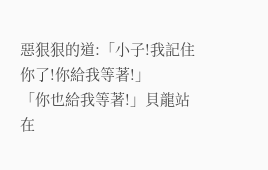惡狠狠的道:「小子!我記住你了!你給我等著!」
「你也給我等著!」貝龍站在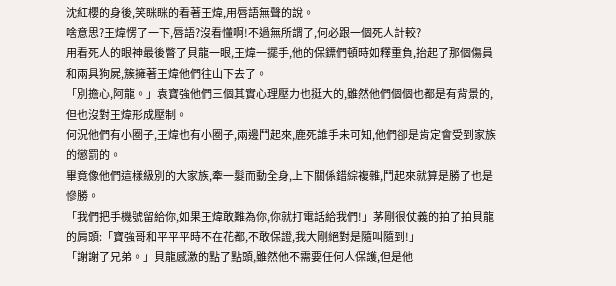沈紅櫻的身後,笑眯眯的看著王煒,用唇語無聲的說。
啥意思?王煒愣了一下,唇語?沒看懂啊!不過無所謂了,何必跟一個死人計較?
用看死人的眼神最後瞥了貝龍一眼,王煒一擺手,他的保鏢們頓時如釋重負,抬起了那個傷員和兩具狗屍,簇擁著王煒他們往山下去了。
「別擔心,阿龍。」袁寶強他們三個其實心理壓力也挺大的,雖然他們個個也都是有背景的,但也沒對王煒形成壓制。
何況他們有小圈子,王煒也有小圈子,兩邊鬥起來,鹿死誰手未可知,他們卻是肯定會受到家族的懲罰的。
畢竟像他們這樣級別的大家族,牽一髮而動全身,上下關係錯綜複雜,鬥起來就算是勝了也是慘勝。
「我們把手機號留給你,如果王煒敢難為你,你就打電話給我們!」茅剛很仗義的拍了拍貝龍的肩頭:「寶強哥和平平平時不在花都,不敢保證,我大剛絕對是隨叫隨到!」
「謝謝了兄弟。」貝龍感激的點了點頭,雖然他不需要任何人保護,但是他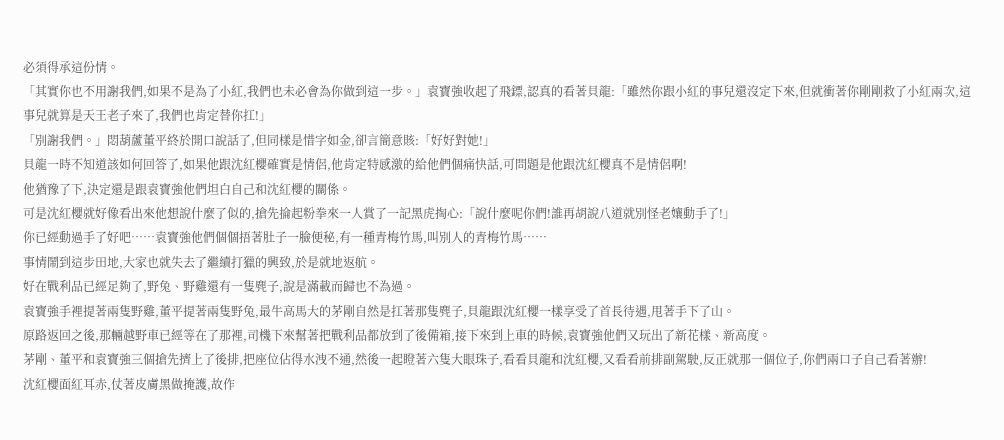必須得承這份情。
「其實你也不用謝我們,如果不是為了小紅,我們也未必會為你做到這一步。」袁寶強收起了飛鏢,認真的看著貝龍:「雖然你跟小紅的事兒還沒定下來,但就衝著你剛剛救了小紅兩次,這事兒就算是天王老子來了,我們也肯定替你扛!」
「別謝我們。」悶葫蘆董平終於開口說話了,但同樣是惜字如金,卻言簡意賅:「好好對她!」
貝龍一時不知道該如何回答了,如果他跟沈紅櫻確實是情侶,他肯定特感激的給他們個痛快話,可問題是他跟沈紅櫻真不是情侶啊!
他猶豫了下,決定還是跟袁寶強他們坦白自己和沈紅櫻的關係。
可是沈紅櫻就好像看出來他想說什麼了似的,搶先掄起粉拳來一人賞了一記黑虎掏心:「說什麼呢你們!誰再胡說八道就別怪老孃動手了!」
你已經動過手了好吧……袁寶強他們個個捂著肚子一臉便秘,有一種青梅竹馬,叫別人的青梅竹馬……
事情鬧到這步田地,大家也就失去了繼續打獵的興致,於是就地返航。
好在戰利品已經足夠了,野兔、野雞還有一隻麂子,說是滿載而歸也不為過。
袁寶強手裡提著兩隻野雞,董平提著兩隻野兔,最牛高馬大的茅剛自然是扛著那隻麂子,貝龍跟沈紅櫻一樣享受了首長待遇,甩著手下了山。
原路返回之後,那輛越野車已經等在了那裡,司機下來幫著把戰利品都放到了後備箱,接下來到上車的時候,袁寶強他們又玩出了新花樣、新高度。
茅剛、董平和袁寶強三個搶先擠上了後排,把座位佔得水洩不通,然後一起瞪著六隻大眼珠子,看看貝龍和沈紅櫻,又看看前排副駕駛,反正就那一個位子,你們兩口子自己看著辦!
沈紅櫻面紅耳赤,仗著皮膚黑做掩護,故作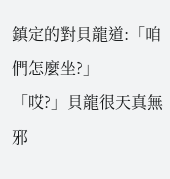鎮定的對貝龍道:「咱們怎麼坐?」
「哎?」貝龍很天真無邪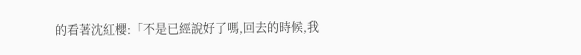的看著沈紅櫻:「不是已經說好了嗎,回去的時候,我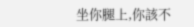坐你腿上,你該不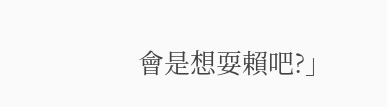會是想耍賴吧?」